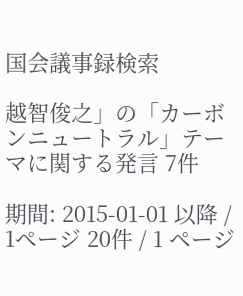国会議事録検索

越智俊之」の「カーボンニュートラル」テーマに関する発言 7件

期間: 2015-01-01 以降 / 1ページ 20件 / 1 ページ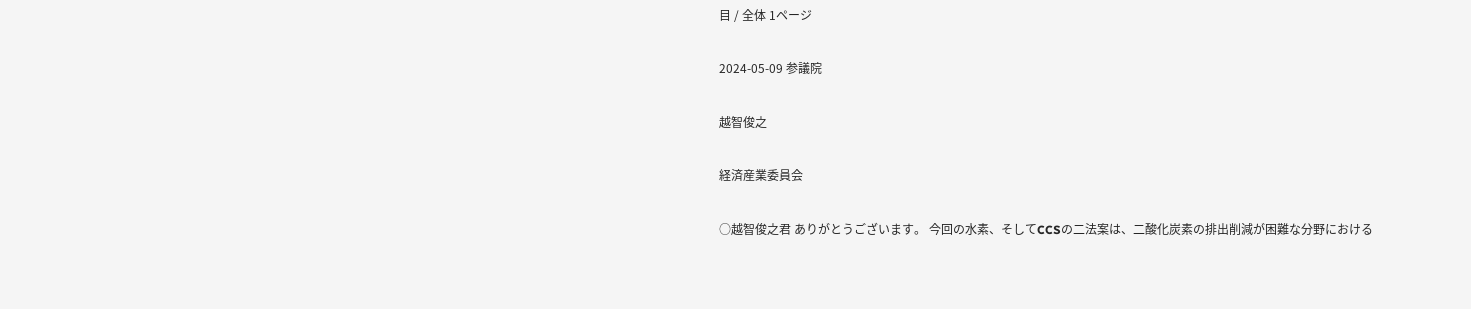目 / 全体 1ページ

2024-05-09 参議院

越智俊之

経済産業委員会

○越智俊之君 ありがとうございます。 今回の水素、そしてCCSの二法案は、二酸化炭素の排出削減が困難な分野における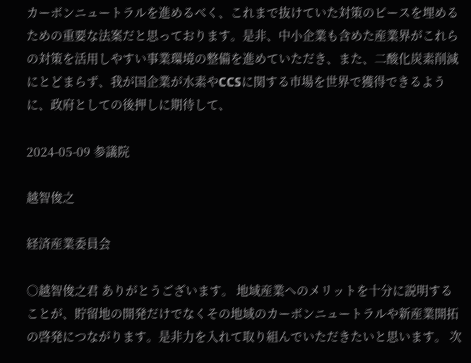カーボンニュートラルを進めるべく、これまで抜けていた対策のピースを埋めるための重要な法案だと思っております。是非、中小企業も含めた産業界がこれらの対策を活用しやすい事業環境の整備を進めていただき、また、二酸化炭素削減にとどまらず、我が国企業が水素やCCSに関する市場を世界で獲得できるように、政府としての後押しに期待して、

2024-05-09 参議院

越智俊之

経済産業委員会

○越智俊之君 ありがとうございます。 地域産業へのメリットを十分に説明することが、貯留地の開発だけでなくその地域のカーボンニュートラルや新産業開拓の啓発につながります。是非力を入れて取り組んでいただきたいと思います。 次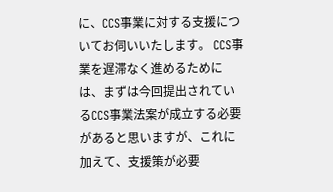に、CCS事業に対する支援についてお伺いいたします。 CCS事業を遅滞なく進めるためには、まずは今回提出されているCCS事業法案が成立する必要があると思いますが、これに加えて、支援策が必要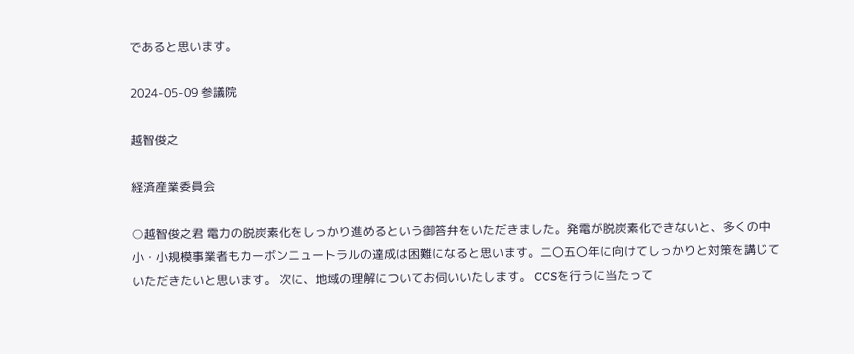であると思います。

2024-05-09 参議院

越智俊之

経済産業委員会

○越智俊之君 電力の脱炭素化をしっかり進めるという御答弁をいただきました。発電が脱炭素化できないと、多くの中小・小規模事業者もカーボンニュートラルの達成は困難になると思います。二〇五〇年に向けてしっかりと対策を講じていただきたいと思います。 次に、地域の理解についてお伺いいたします。 CCSを行うに当たって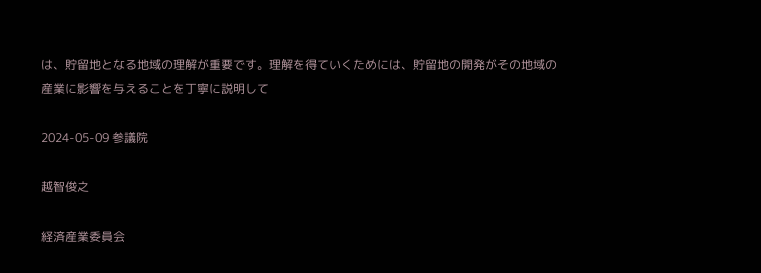は、貯留地となる地域の理解が重要です。理解を得ていくためには、貯留地の開発がその地域の産業に影響を与えることを丁寧に説明して

2024-05-09 参議院

越智俊之

経済産業委員会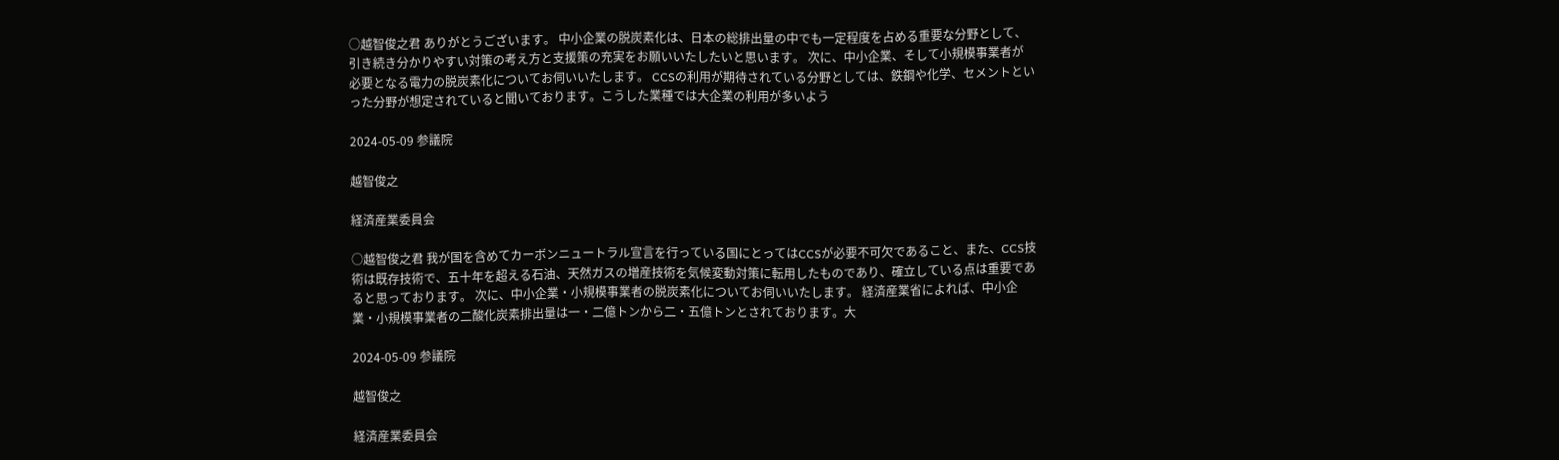○越智俊之君 ありがとうございます。 中小企業の脱炭素化は、日本の総排出量の中でも一定程度を占める重要な分野として、引き続き分かりやすい対策の考え方と支援策の充実をお願いいたしたいと思います。 次に、中小企業、そして小規模事業者が必要となる電力の脱炭素化についてお伺いいたします。 CCSの利用が期待されている分野としては、鉄鋼や化学、セメントといった分野が想定されていると聞いております。こうした業種では大企業の利用が多いよう

2024-05-09 参議院

越智俊之

経済産業委員会

○越智俊之君 我が国を含めてカーボンニュートラル宣言を行っている国にとってはCCSが必要不可欠であること、また、CCS技術は既存技術で、五十年を超える石油、天然ガスの増産技術を気候変動対策に転用したものであり、確立している点は重要であると思っております。 次に、中小企業・小規模事業者の脱炭素化についてお伺いいたします。 経済産業省によれば、中小企業・小規模事業者の二酸化炭素排出量は一・二億トンから二・五億トンとされております。大

2024-05-09 参議院

越智俊之

経済産業委員会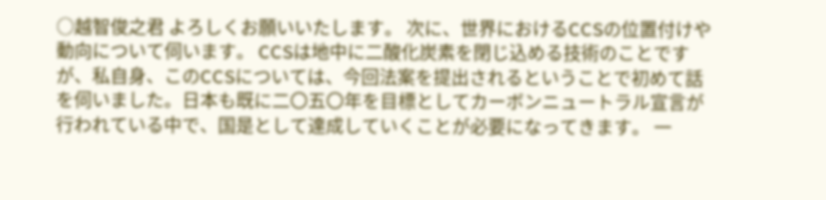○越智俊之君 よろしくお願いいたします。 次に、世界におけるCCSの位置付けや動向について伺います。 CCSは地中に二酸化炭素を閉じ込める技術のことですが、私自身、このCCSについては、今回法案を提出されるということで初めて話を伺いました。日本も既に二〇五〇年を目標としてカーボンニュートラル宣言が行われている中で、国是として達成していくことが必要になってきます。 一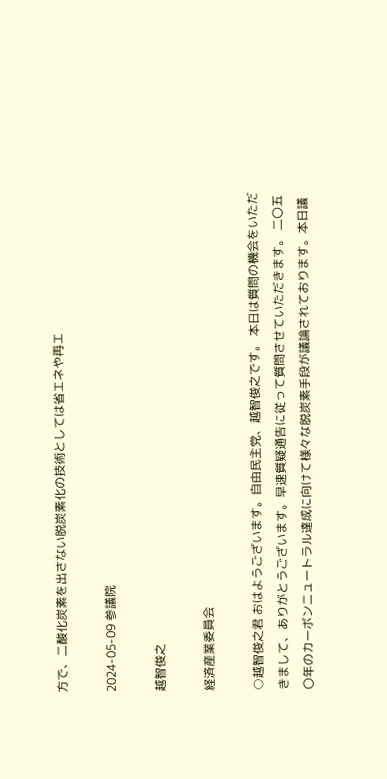方で、二酸化炭素を出さない脱炭素化の技術としては省エネや再エ

2024-05-09 参議院

越智俊之

経済産業委員会

○越智俊之君 おはようございます。自由民主党、越智俊之です。 本日は質問の機会をいただきまして、ありがとうございます。早速質疑通告に従って質問させていただきます。 二〇五〇年のカーボンニュートラル達成に向けて様々な脱炭素手段が議論されております。本日議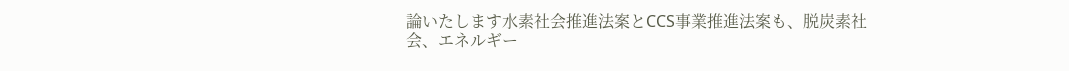論いたします水素社会推進法案とCCS事業推進法案も、脱炭素社会、エネルギー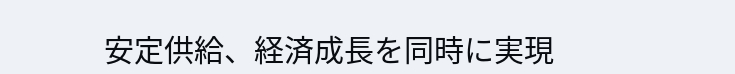安定供給、経済成長を同時に実現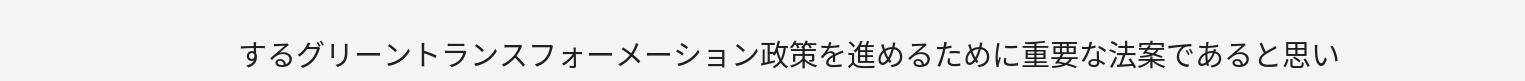するグリーントランスフォーメーション政策を進めるために重要な法案であると思い